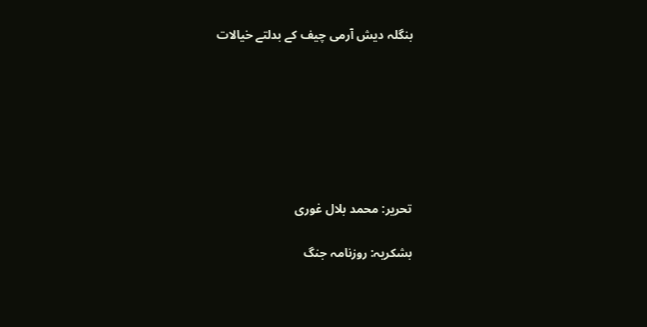بنگلہ دیش آرمی چیف کے بدلتے خیالات







تحریر: محمد بلال غوری

بشکریہ: روزنامہ جنگ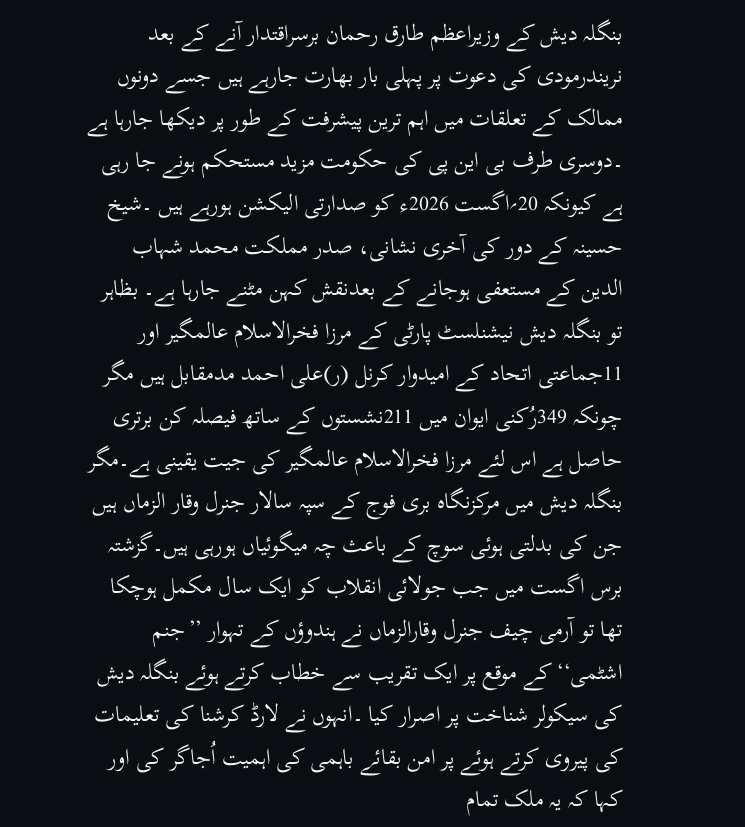بنگلہ دیش کے وزیراعظم طارق رحمان برسراقتدار آنے کے بعد نریندرمودی کی دعوت پر پہلی بار بھارت جارہے ہیں جسے دونوں ممالک کے تعلقات میں اہم ترین پیشرفت کے طور پر دیکھا جارہا ہے ۔دوسری طرف بی این پی کی حکومت مزید مستحکم ہونے جا رہی ہے کیونکہ 20؍اگست 2026ء کو صدارتی الیکشن ہورہے ہیں ۔شیخ حسینہ کے دور کی آخری نشانی، صدر مملکت محمد شہاب الدین کے مستعفی ہوجانے کے بعدنقش کہن مٹنے جارہا ہے۔ بظاہر تو بنگلہ دیش نیشنلسٹ پارٹی کے مرزا فخرالاسلام عالمگیر اور 11جماعتی اتحاد کے امیدوار کرنل (ر)علی احمد مدمقابل ہیں مگر چونکہ 349رُکنی ایوان میں 211نشستوں کے ساتھ فیصلہ کن برتری حاصل ہے اس لئے مرزا فخرالاسلام عالمگیر کی جیت یقینی ہے۔مگر بنگلہ دیش میں مرکزنگاہ بری فوج کے سپہ سالار جنرل وقار الزماں ہیں جن کی بدلتی ہوئی سوچ کے باعث چہ میگوئیاں ہورہی ہیں۔گزشتہ برس اگست میں جب جولائی انقلاب کو ایک سال مکمل ہوچکا تھا تو آرمی چیف جنرل وقارالزماں نے ہندوؤں کے تہوار ’’جنم اشٹمی‘‘کے موقع پر ایک تقریب سے خطاب کرتے ہوئے بنگلہ دیش کی سیکولر شناخت پر اصرار کیا ۔انہوں نے لارڈ کرشنا کی تعلیمات کی پیروی کرتے ہوئے پر امن بقائے باہمی کی اہمیت اُجاگر کی اور کہا کہ یہ ملک تمام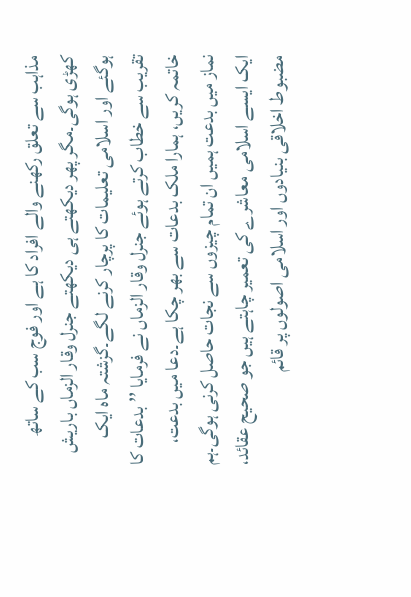مذاہب سے تعلق رکھنے والے افراد کا ہے اور فوج سب کے ساتھ کھڑی ہوگی۔مگر پھر دیکھتے ہی دیکھتے جنرل وقار الزماں باریش ہوگئے اور اسلامی تعلیمات کا پرچار کرنے لگے۔گزشتہ ماہ ایک تقریب سے خطاب کرتے ہوئے جنرل وقار الزماں نے فرمایا ’’بدعات کا خاتمہ کریں، ہمارا ملک بدعات سے بھر چکا ہے۔دعا میں بدعت، نماز میں بدعت ہمیں ان تمام چیزوں سے نجات حاصل کرنی ہوگی۔ہم ایک ایسے اسلامی معاشرے کی تعمیر چاہتے ہیں جو صحیح عقائد، مضبوط اخلاقی بنیادوں اور اسلامی اصولوں پر قائم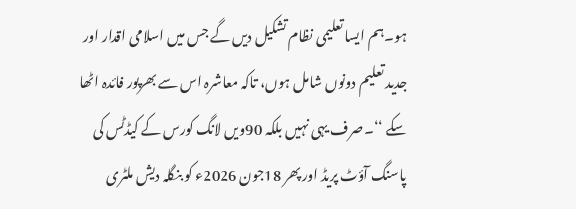ہو۔ہم ایسا تعلیمی نظام تشکیل دیں گے جس میں اسلامی اقدار اور جدید تعلیم دونوں شامل ہوں، تاکہ معاشرہ اس سے بھرپور فائدہ اٹھا سکے ‘‘۔صرف یہی نہیں بلکہ 90ویں لانگ کورس کے کیڈٹس کی پاسنگ آؤٹ پریڈ اور پھر 18جون 2026ء کو بنگلہ دیش ملٹری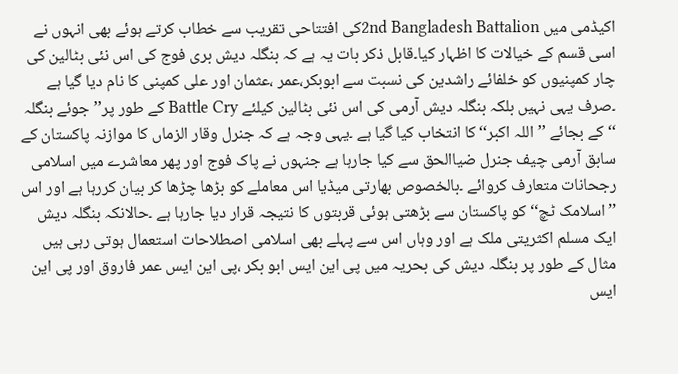اکیڈمی میں 2nd Bangladesh Battalionکی افتتاحی تقریب سے خطاب کرتے ہوئے بھی انہوں نے اسی قسم کے خیالات کا اظہار کیا۔قابل ذکر بات یہ ہے کہ بنگلہ دیش بری فوج کی اس نئی بٹالین کی چار کمپنیوں کو خلفائے راشدین کی نسبت سے ابوبکر،عمر ،عثمان اور علی کمپنی کا نام دیا گیا ہے ۔صرف یہی نہیں بلکہ بنگلہ دیش آرمی کی اس نئی بٹالین کیلئے Battle Cry کے طور پر’’جوئے بنگلہ ‘‘کے بجائے ’’اللہ اکبر‘‘کا انتخاب کیا گیا ہے ۔یہی وجہ ہے کہ جنرل وقار الزماں کا موازنہ پاکستان کے سابق آرمی چیف جنرل ضیاالحق سے کیا جارہا ہے جنہوں نے پاک فوج اور پھر معاشرے میں اسلامی رجحانات متعارف کروائے ۔بالخصوص بھارتی میڈیا اس معاملے کو بڑھا چڑھا کر بیان کررہا ہے اور اس ’’اسلامک ٹچ‘‘کو پاکستان سے بڑھتی ہوئی قربتوں کا نتیجہ قرار دیا جارہا ہے ۔حالانکہ بنگلہ دیش ایک مسلم اکثریتی ملک ہے اور وہاں اس سے پہلے بھی اسلامی اصطلاحات استعمال ہوتی رہی ہیں مثال کے طور پر بنگلہ دیش کی بحریہ میں پی این ایس ابو بکر ،پی این ایس عمر فاروق اور پی این ایس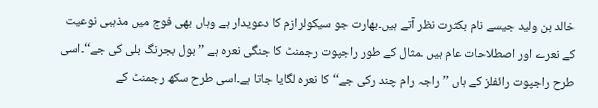خالد بن ولید جیسے نام بکثرت نظر آتے ہیں۔بھارت جو سیکولرازم کا دعویدار ہے وہاں بھی فوج میں مذہبی نوعیت کے نعرے اور اصطلاحات عام ہیں ۔مثال کے طور راجپوت رجمنٹ کا جنگی نعرہ ہے ’’بول بجرنگ بلی کی جے‘‘۔اسی طرح راجپوت رائفلز کے ہاں ’’راجہ رام چند رکی جے‘‘کا نعرہ لگایا جاتا ہے۔اسی طرح سکھ رجمنٹ کے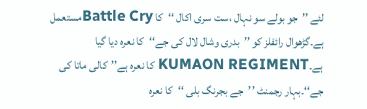لئے ’’جو بولے سو نہال ،ست سری اکال ‘‘کا Battle Cryمستعمل ہے۔گڑھوال رائفلز کو ’’بدری وشال لال کی جے‘‘کا نعرہ دیا گیا ہے۔KUMAON REGIMENT کا نعرہ ہے’’کالی ماتا کی جے‘‘۔بہار رجمنٹ ’’جے بجرنگ بلی ‘‘کا نعرہ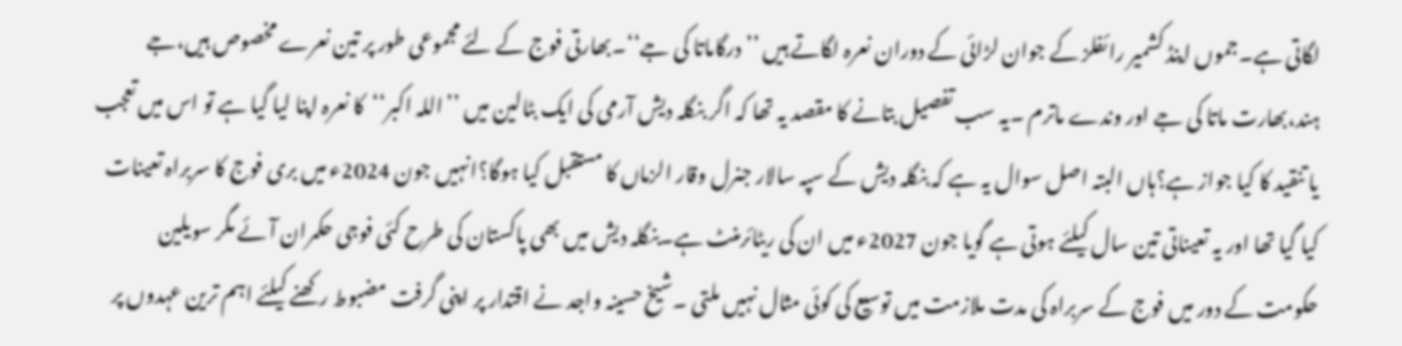لگاتی ہے۔جموں اینڈ کشمیر رائفلز کے جوان لڑائی کے دوران نعرہ لگاتے ہیں ’’درگاماتا کی جے‘‘۔بھارتی فوج کے لئے مجموعی طور پر تین نعرے مخصوص ہیں،جے ہند،بھارت ماتا کی جے اور وندے ماترم ۔یہ سب تفصیل بتانے کا مقصد یہ تھا کہ اگر بنگلہ دیش آرمی کی ایک بٹالین میں ’’اللہ اکبر‘‘کا نعرہ اپنا لیا گیا ہے تو اس میں تعجب یا تنقید کا کیا جواز ہے؟ہاں البتہ اصل سوال یہ ہے کہ بنگلہ دیش کے سپہ سالار جنرل وقار الزماں کا مستقبل کیا ہوگا؟انہیں جون 2024ء میں بری فوج کا سربراہ تعینات کیا گیا تھا اور یہ تعیناتی تین سال کیلئے ہوتی ہے گویا جون 2027ء میں ان کی ریٹائرمنٹ ہے۔بنگلہ دیش میں بھی پاکستان کی طرح کئی فوجی حکمران آئے مگر سویلین حکومت کے دور میں فوج کے سربراہ کی مدت ملازمت میں توسیع کی کوئی مثال نہیں ملتی ۔شیخ حسینہ واجد نے اقتدار پر اپنی گرفت مضبوط رکھنے کیلئے اہم ترین عہدوں پر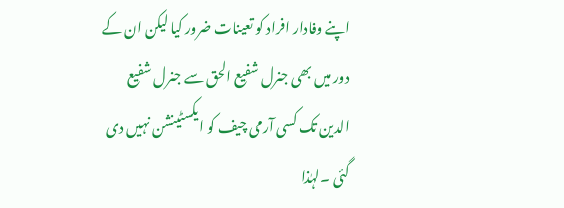اپنے وفادار افراد کو تعینات ضرور کیا لیکن ان کے دور میں بھی جنرل شفیع الحق سے جنرل شفیع الدین تک کسی آرمی چیف کو ایکسٹینشن نہیں دی گئی ۔لہٰذا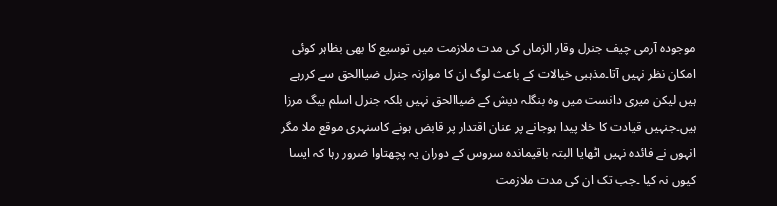موجودہ آرمی چیف جنرل وقار الزماں کی مدت ملازمت میں توسیع کا بھی بظاہر کوئی امکان نظر نہیں آتا۔مذہبی خیالات کے باعث لوگ ان کا موازنہ جنرل ضیاالحق سے کررہے ہیں لیکن میری دانست میں وہ بنگلہ دیش کے ضیاالحق نہیں بلکہ جنرل اسلم بیگ مرزا ہیں۔جنہیں قیادت کا خلا پیدا ہوجانے پر عنان اقتدار پر قابض ہونے کاسنہری موقع ملا مگر انہوں نے فائدہ نہیں اٹھایا البتہ باقیماندہ سروس کے دوران یہ پچھتاوا ضرور رہا کہ ایسا کیوں نہ کیا ۔جب تک ان کی مدت ملازمت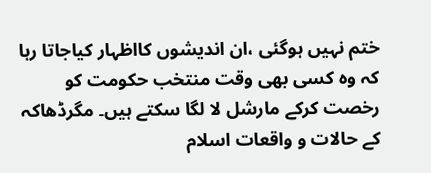ختم نہیں ہوگئی ،ان اندیشوں کااظہار کیاجاتا رہا کہ وہ کسی بھی وقت منتخب حکومت کو رخصت کرکے مارشل لا لگا سکتے ہیں۔ مگرڈھاکہ کے حالات و واقعات اسلام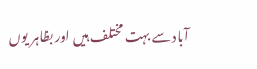آباد سے بہت مختلف ہیں اور بظاہر یوں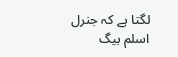لگتا ہے کہ جنرل اسلم بیگ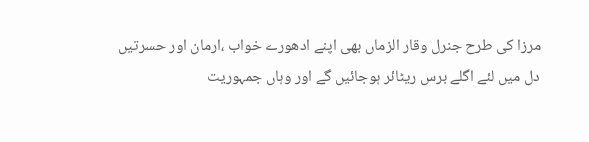مرزا کی طرح جنرل وقار الزماں بھی اپنے ادھورے خواب ،ارمان اور حسرتیں دل میں لئے اگلے برس ریٹائر ہوجائیں گے اور وہاں جمہوریت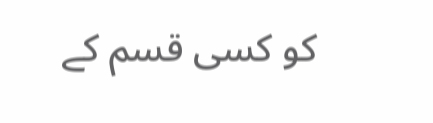کو کسی قسم کے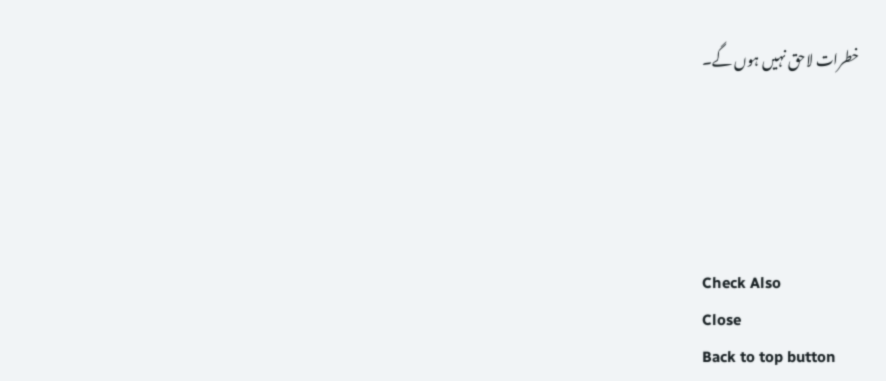خطرات لاحق نہیں ہوں گے۔





Check Also
Close
Back to top button